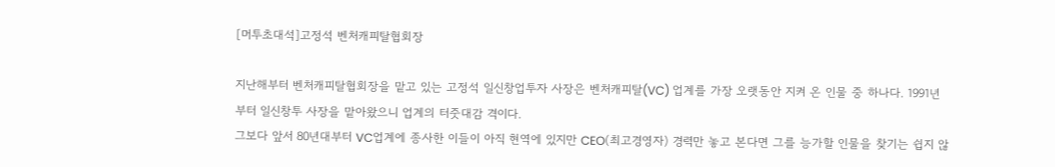[머투초대석]고정석 벤처캐피탈협회장

지난해부터 벤처캐피탈협회장을 맡고 있는 고정석 일신창업투자 사장은 벤처캐피탈(VC) 업계를 가장 오랫동안 지켜 온 인물 중 하나다. 1991년부터 일신창투 사장을 맡아왔으니 업계의 터줏대감 격이다.
그보다 앞서 80년대부터 VC업계에 종사한 이들이 아직 현역에 있지만 CEO(최고경영자) 경력만 놓고 본다면 그를 능가할 인물을 찾기는 쉽지 않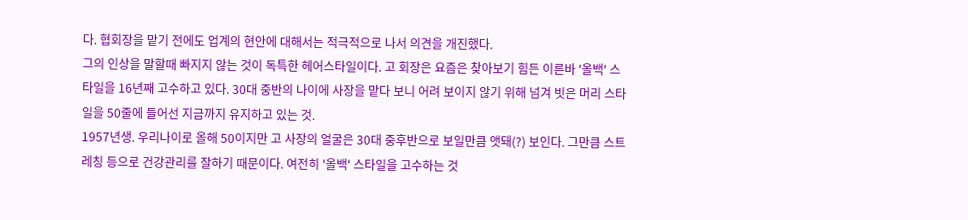다. 협회장을 맡기 전에도 업계의 현안에 대해서는 적극적으로 나서 의견을 개진했다.
그의 인상을 말할때 빠지지 않는 것이 독특한 헤어스타일이다. 고 회장은 요즘은 찾아보기 힘든 이른바 '올백' 스타일을 16년째 고수하고 있다. 30대 중반의 나이에 사장을 맡다 보니 어려 보이지 않기 위해 넘겨 빗은 머리 스타일을 50줄에 들어선 지금까지 유지하고 있는 것.
1957년생. 우리나이로 올해 50이지만 고 사장의 얼굴은 30대 중후반으로 보일만큼 앳돼(?) 보인다. 그만큼 스트레칭 등으로 건강관리를 잘하기 때문이다. 여전히 '올백' 스타일을 고수하는 것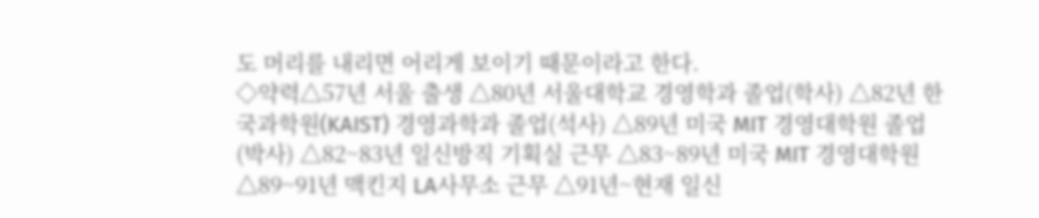도 머리를 내리면 어리게 보이기 때문이라고 한다.
◇약력△57년 서울 출생 △80년 서울대학교 경영학과 졸업(학사) △82년 한국과학원(KAIST) 경영과학과 졸업(석사) △89년 미국 MIT 경영대학원 졸업(박사) △82~83년 일신방직 기획실 근무 △83~89년 미국 MIT 경영대학원 △89~91년 맥킨지 LA사무소 근무 △91년~현재 일신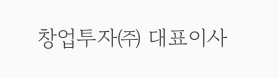창업투자㈜ 대표이사